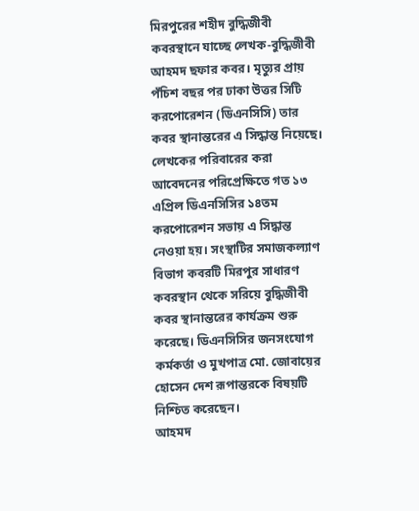মিরপুরের শহীদ বুদ্ধিজীবী কবরস্থানে যাচ্ছে লেখক-বুদ্ধিজীবী আহমদ ছফার কবর। মৃত্যুর প্রায় পঁচিশ বছর পর ঢাকা উত্তর সিটি করপোরেশন (ডিএনসিসি) তার কবর স্থানান্তরের এ সিদ্ধান্ত নিয়েছে। লেখকের পরিবারের করা আবেদনের পরিপ্রেক্ষিতে গত ১৩ এপ্রিল ডিএনসিসির ১৪তম করপোরেশন সভায় এ সিদ্ধান্ত নেওয়া হয়। সংস্থাটির সমাজকল্যাণ বিভাগ কবরটি মিরপুর সাধারণ কবরস্থান থেকে সরিয়ে বুদ্ধিজীবী কবর স্থানান্তরের কার্যক্রম শুরু করেছে। ডিএনসিসির জনসংযোগ কর্মকর্তা ও মুখপাত্র মো. জোবায়ের হোসেন দেশ রূপান্তরকে বিষয়টি নিশ্চিত করেছেন।
আহমদ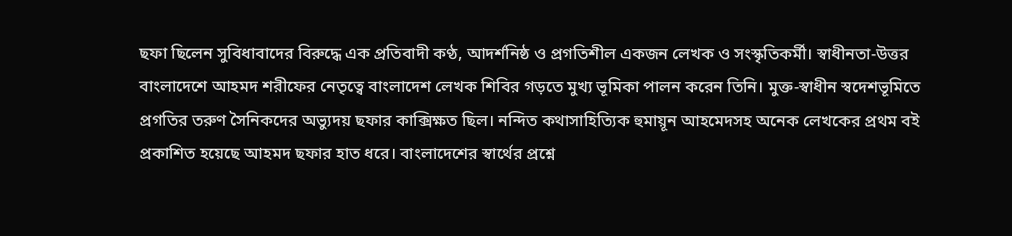ছফা ছিলেন সুবিধাবাদের বিরুদ্ধে এক প্রতিবাদী কণ্ঠ, আদর্শনিষ্ঠ ও প্রগতিশীল একজন লেখক ও সংস্কৃতিকর্মী। স্বাধীনতা-উত্তর বাংলাদেশে আহমদ শরীফের নেতৃত্বে বাংলাদেশ লেখক শিবির গড়তে মুখ্য ভূমিকা পালন করেন তিনি। মুক্ত-স্বাধীন স্বদেশভূমিতে প্রগতির তরুণ সৈনিকদের অভ্যুদয় ছফার কাক্সিক্ষত ছিল। নন্দিত কথাসাহিত্যিক হুমায়ূন আহমেদসহ অনেক লেখকের প্রথম বই প্রকাশিত হয়েছে আহমদ ছফার হাত ধরে। বাংলাদেশের স্বার্থের প্রশ্নে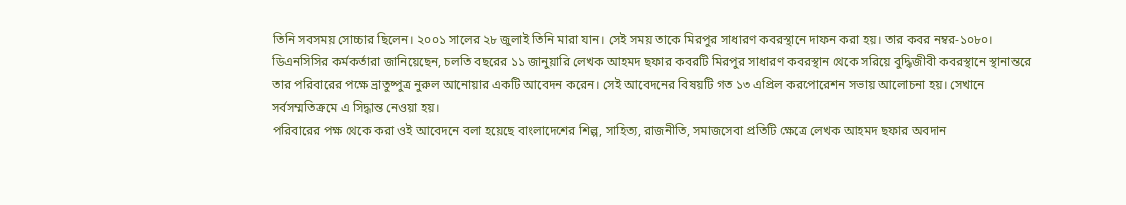তিনি সবসময় সোচ্চার ছিলেন। ২০০১ সালের ২৮ জুলাই তিনি মারা যান। সেই সময় তাকে মিরপুর সাধারণ কবরস্থানে দাফন করা হয়। তার কবর নম্বর-১০৮০।
ডিএনসিসির কর্মকর্তারা জানিয়েছেন, চলতি বছরের ১১ জানুয়ারি লেখক আহমদ ছফার কবরটি মিরপুর সাধারণ কবরস্থান থেকে সরিয়ে বুদ্ধিজীবী কবরস্থানে স্থানান্তরে তার পরিবারের পক্ষে ভ্রাতুষ্পুত্র নুরুল আনোয়ার একটি আবেদন করেন। সেই আবেদনের বিষয়টি গত ১৩ এপ্রিল করপোরেশন সভায় আলোচনা হয়। সেখানে সর্বসম্মতিক্রমে এ সিদ্ধান্ত নেওয়া হয়।
পরিবারের পক্ষ থেকে করা ওই আবেদনে বলা হয়েছে বাংলাদেশের শিল্প, সাহিত্য, রাজনীতি, সমাজসেবা প্রতিটি ক্ষেত্রে লেখক আহমদ ছফার অবদান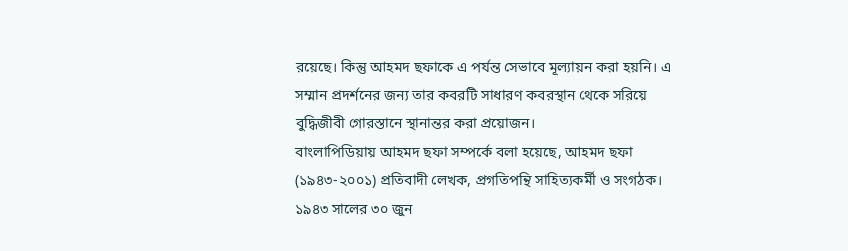রয়েছে। কিন্তু আহমদ ছফাকে এ পর্যন্ত সেভাবে মূল্যায়ন করা হয়নি। এ সম্মান প্রদর্শনের জন্য তার কবরটি সাধারণ কবরস্থান থেকে সরিয়ে বুদ্ধিজীবী গোরস্তানে স্থানান্তর করা প্রয়োজন।
বাংলাপিডিয়ায় আহমদ ছফা সম্পর্কে বলা হয়েছে, আহমদ ছফা (১৯৪৩-২০০১) প্রতিবাদী লেখক, প্রগতিপন্থি সাহিত্যকর্মী ও সংগঠক। ১৯৪৩ সালের ৩০ জুন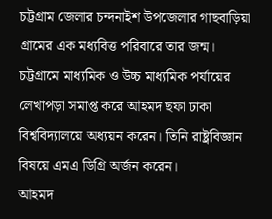চট্টগ্রাম জেলার চন্দনাইশ উপজেলার গাছবাড়িয়া গ্রামের এক মধ্যবিত্ত পরিবারে তার জন্ম। চট্টগ্রামে মাধ্যমিক ও উচ্চ মাধ্যমিক পর্যায়ের লেখাপড়া সমাপ্ত করে আহমদ ছফা ঢাকা বিশ্ববিদ্যালয়ে অধ্যয়ন করেন। তিনি রাষ্ট্রবিজ্ঞান বিষয়ে এমএ ডিগ্রি অর্জন করেন।
আহমদ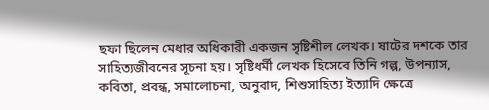ছফা ছিলেন মেধার অধিকারী একজন সৃষ্টিশীল লেখক। ষাটের দশকে তার সাহিত্যজীবনের সূচনা হয়। সৃষ্টিধর্মী লেখক হিসেবে তিনি গল্প, উপন্যাস, কবিতা, প্রবন্ধ, সমালোচনা, অনুবাদ, শিশুসাহিত্য ইত্যাদি ক্ষেত্রে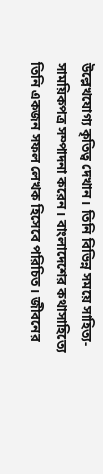উল্লেখযোগ্য কৃতিত্ব দেখান। তিনি বিভিন্ন সময়ে সাহিত্য-সাময়িকপত্র সম্পাদনা করেন। বাংলাদেশের কথাসাহিত্যে তিনি একজন সফল লেখক হিসেবে পরিচিত। জীবনের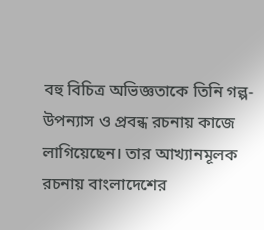বহু বিচিত্র অভিজ্ঞতাকে তিনি গল্প-উপন্যাস ও প্রবন্ধ রচনায় কাজে লাগিয়েছেন। তার আখ্যানমূলক রচনায় বাংলাদেশের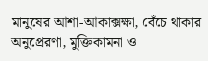মানুষের আশা-আকাক্সক্ষা, বেঁচে থাকার অনুপ্রেরণা, মুক্তিকামনা ও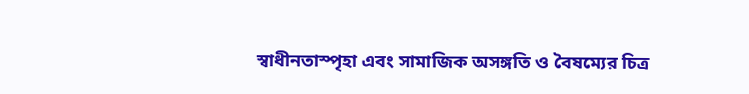স্বাধীনতাস্পৃহা এবং সামাজিক অসঙ্গতি ও বৈষম্যের চিত্র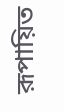রূপায়িত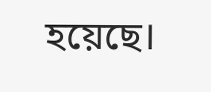হয়েছে।